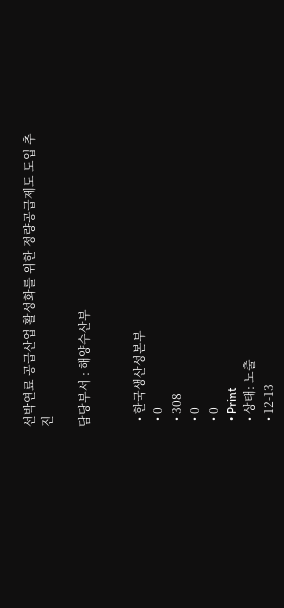선박연료 공급산업 활성화를 위한 정량공급제도 도입 추진

담당부서 : 해양수산부


  • 한국생산성본부
  • 0
  • 308
  • 0
  • 0
  • Print
  • 상태: 노출
  • 12-13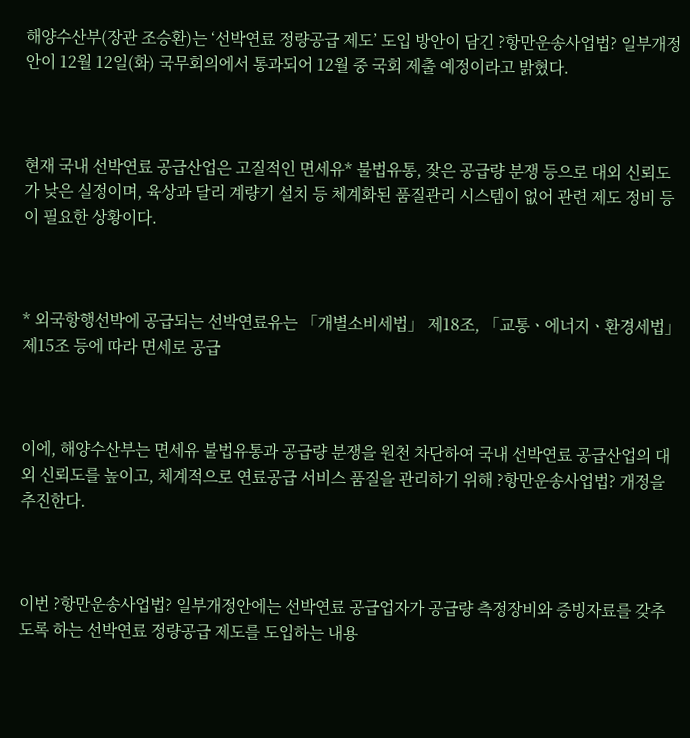해양수산부(장관 조승환)는 ‘선박연료 정량공급 제도’ 도입 방안이 담긴 ?항만운송사업법? 일부개정안이 12월 12일(화) 국무회의에서 통과되어 12월 중 국회 제출 예정이라고 밝혔다.



현재 국내 선박연료 공급산업은 고질적인 면세유* 불법유통, 잦은 공급량 분쟁 등으로 대외 신뢰도가 낮은 실정이며, 육상과 달리 계량기 설치 등 체계화된 품질관리 시스템이 없어 관련 제도 정비 등이 필요한 상황이다.



* 외국항행선박에 공급되는 선박연료유는 「개별소비세법」 제18조, 「교통ㆍ에너지ㆍ환경세법」 제15조 등에 따라 면세로 공급



이에, 해양수산부는 면세유 불법유통과 공급량 분쟁을 원천 차단하여 국내 선박연료 공급산업의 대외 신뢰도를 높이고, 체계적으로 연료공급 서비스 품질을 관리하기 위해 ?항만운송사업법? 개정을 추진한다.



이번 ?항만운송사업법? 일부개정안에는 선박연료 공급업자가 공급량 측정장비와 증빙자료를 갖추도록 하는 선박연료 정량공급 제도를 도입하는 내용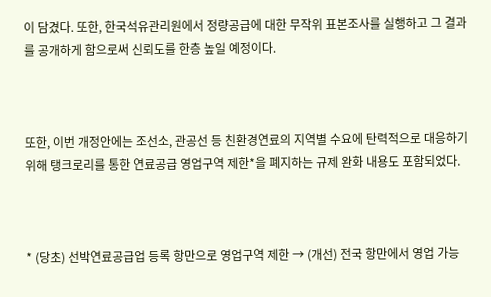이 담겼다. 또한, 한국석유관리원에서 정량공급에 대한 무작위 표본조사를 실행하고 그 결과를 공개하게 함으로써 신뢰도를 한층 높일 예정이다.



또한, 이번 개정안에는 조선소, 관공선 등 친환경연료의 지역별 수요에 탄력적으로 대응하기 위해 탱크로리를 통한 연료공급 영업구역 제한*을 폐지하는 규제 완화 내용도 포함되었다.



* (당초) 선박연료공급업 등록 항만으로 영업구역 제한 → (개선) 전국 항만에서 영업 가능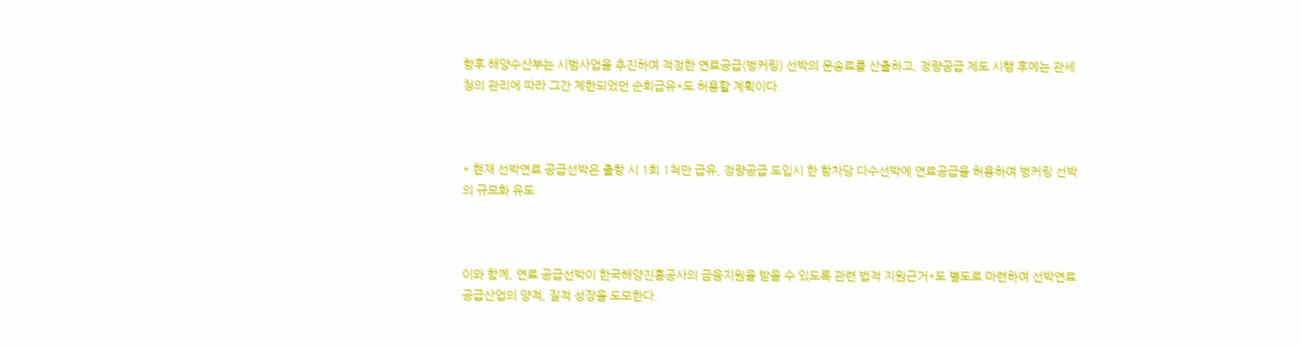향후 해양수산부는 시범사업을 추진하여 적정한 연료공급(벙커링) 선박의 운송료를 산출하고, 정량공급 제도 시행 후에는 관세청의 관리에 따라 그간 제한되었던 순회급유*도 허용할 계획이다.



* 현재 선박연료 공급선박은 출항 시 1회 1척만 급유, 정량공급 도입시 한 항차당 다수선박에 연료공급을 허용하여 벙커링 선박의 규모화 유도



이와 함께, 연료 공급선박이 한국해양진흥공사의 금융지원을 받을 수 있도록 관련 법적 지원근거*도 별도로 마련하여 선박연료 공급산업의 양적, 질적 성장을 도모한다.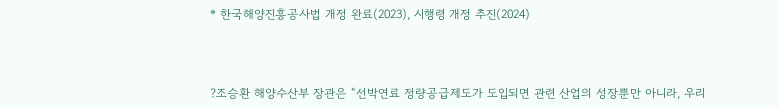* 한국해양진흥공사법 개정 완료(2023), 시행령 개정 추진(2024)



?조승환 해양수산부 장관은 “선박연료 정량공급제도가 도입되면 관련 산업의 성장뿐만 아니라, 우리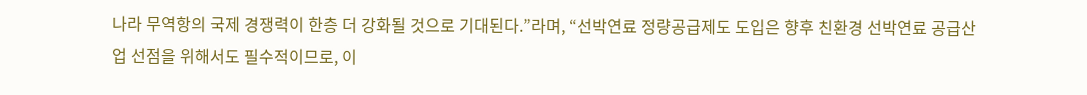나라 무역항의 국제 경쟁력이 한층 더 강화될 것으로 기대된다.”라며, “선박연료 정량공급제도 도입은 향후 친환경 선박연료 공급산업 선점을 위해서도 필수적이므로, 이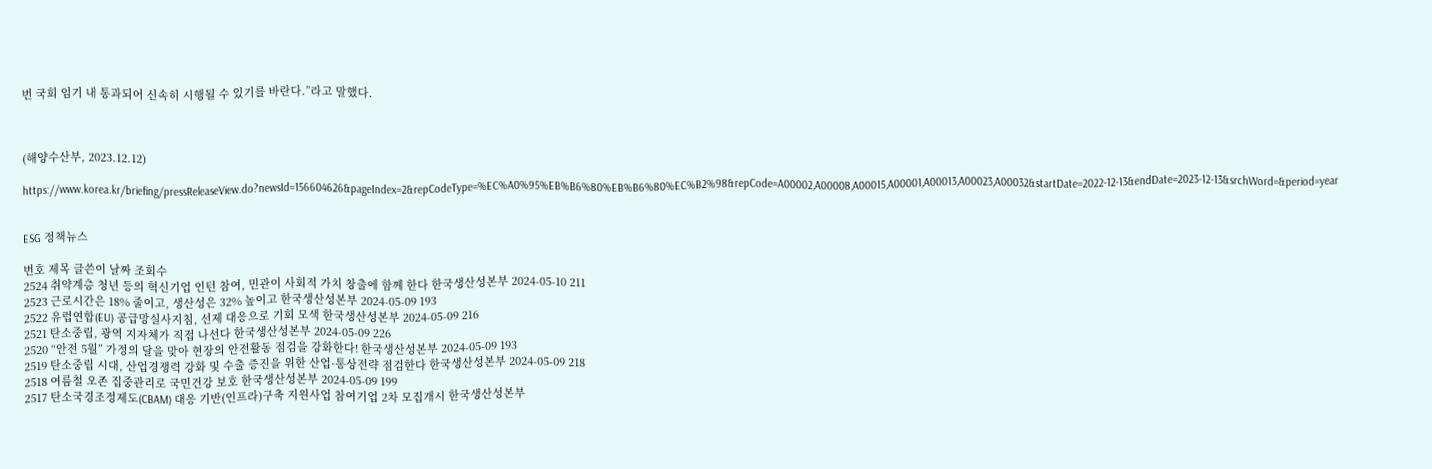번 국회 임기 내 통과되어 신속히 시행될 수 있기를 바란다.”라고 말했다.



(해양수산부, 2023.12.12)

https://www.korea.kr/briefing/pressReleaseView.do?newsId=156604626&pageIndex=2&repCodeType=%EC%A0%95%EB%B6%80%EB%B6%80%EC%B2%98&repCode=A00002,A00008,A00015,A00001,A00013,A00023,A00032&startDate=2022-12-13&endDate=2023-12-13&srchWord=&period=year


ESG 정책뉴스

번호 제목 글쓴이 날짜 조회수
2524 취약계층 청년 등의 혁신기업 인턴 참여, 민관이 사회적 가치 창출에 함께 한다 한국생산성본부 2024-05-10 211
2523 근로시간은 18% 줄이고, 생산성은 32% 높이고 한국생산성본부 2024-05-09 193
2522 유럽연합(EU) 공급망실사지침, 선제 대응으로 기회 모색 한국생산성본부 2024-05-09 216
2521 탄소중립, 광역 지자체가 직접 나선다 한국생산성본부 2024-05-09 226
2520 “안전 5월” 가정의 달을 맞아 현장의 안전활동 점검을 강화한다! 한국생산성본부 2024-05-09 193
2519 탄소중립 시대, 산업경쟁력 강화 및 수출 증진을 위한 산업·통상전략 점검한다 한국생산성본부 2024-05-09 218
2518 여름철 오존 집중관리로 국민건강 보호 한국생산성본부 2024-05-09 199
2517 탄소국경조정제도(CBAM) 대응 기반(인프라)구축 지원사업 참여기업 2차 모집개시 한국생산성본부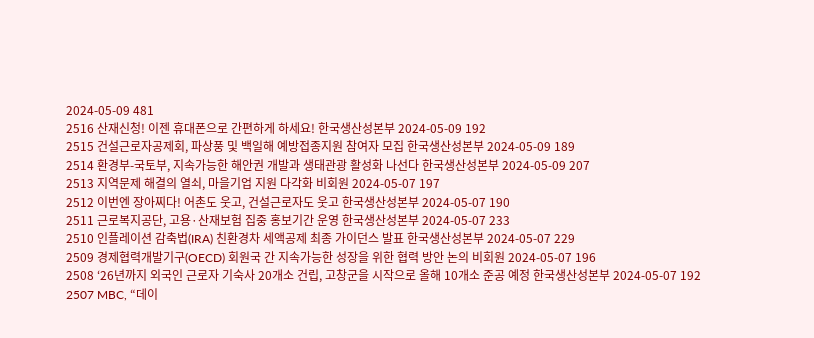2024-05-09 481
2516 산재신청! 이젠 휴대폰으로 간편하게 하세요! 한국생산성본부 2024-05-09 192
2515 건설근로자공제회, 파상풍 및 백일해 예방접종지원 참여자 모집 한국생산성본부 2024-05-09 189
2514 환경부-국토부, 지속가능한 해안권 개발과 생태관광 활성화 나선다 한국생산성본부 2024-05-09 207
2513 지역문제 해결의 열쇠, 마을기업 지원 다각화 비회원 2024-05-07 197
2512 이번엔 장아찌다! 어촌도 웃고, 건설근로자도 웃고 한국생산성본부 2024-05-07 190
2511 근로복지공단, 고용·산재보험 집중 홍보기간 운영 한국생산성본부 2024-05-07 233
2510 인플레이션 감축법(IRA) 친환경차 세액공제 최종 가이던스 발표 한국생산성본부 2024-05-07 229
2509 경제협력개발기구(OECD) 회원국 간 지속가능한 성장을 위한 협력 방안 논의 비회원 2024-05-07 196
2508 ‘26년까지 외국인 근로자 기숙사 20개소 건립, 고창군을 시작으로 올해 10개소 준공 예정 한국생산성본부 2024-05-07 192
2507 MBC, “데이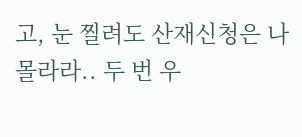고, 눈 찔려도 산재신청은 나 몰라라.. 두 번 우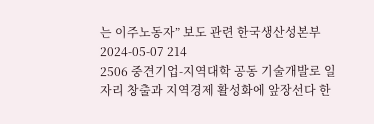는 이주노동자” 보도 관련 한국생산성본부 2024-05-07 214
2506 중견기업-지역대학 공동 기술개발로 일자리 창출과 지역경제 활성화에 앞장선다 한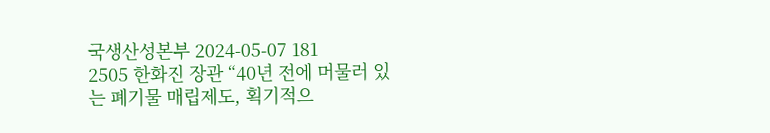국생산성본부 2024-05-07 181
2505 한화진 장관 “40년 전에 머물러 있는 폐기물 매립제도, 획기적으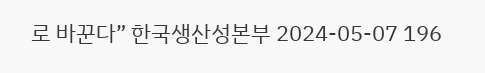로 바꾼다” 한국생산성본부 2024-05-07 196